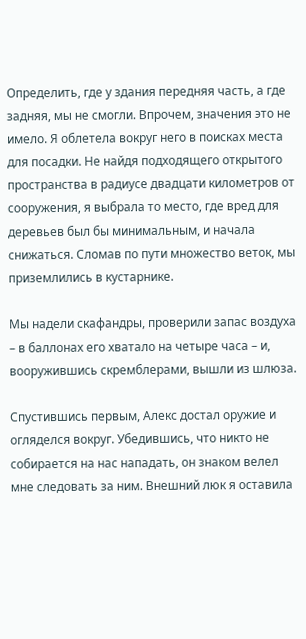Определить, где у здания передняя часть, а где задняя, мы не смогли. Впрочем, значения это не имело. Я облетела вокруг него в поисках места для посадки. Не найдя подходящего открытого пространства в радиусе двадцати километров от сооружения, я выбрала то место, где вред для деревьев был бы минимальным, и начала снижаться. Сломав по пути множество веток, мы приземлились в кустарнике.

Мы надели скафандры, проверили запас воздуха – в баллонах его хватало на четыре часа – и, вооружившись скремблерами, вышли из шлюза.

Спустившись первым, Алекс достал оружие и огляделся вокруг. Убедившись, что никто не собирается на нас нападать, он знаком велел мне следовать за ним. Внешний люк я оставила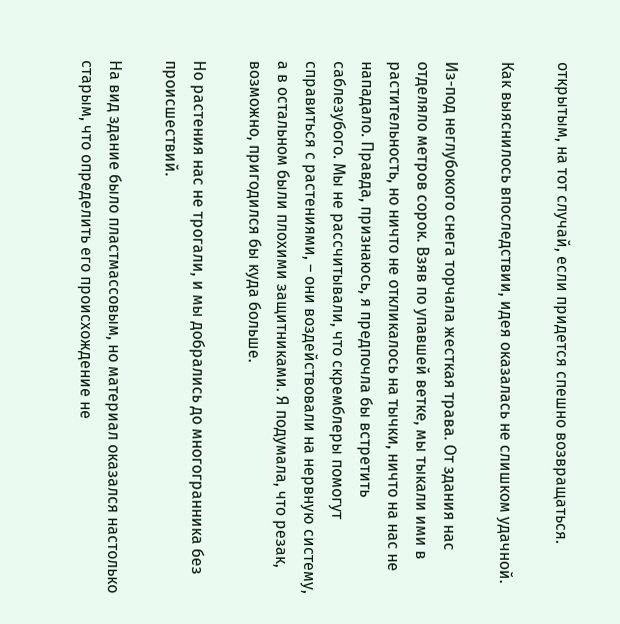открытым, на тот случай, если придется спешно возвращаться.

Как выяснилось впоследствии, идея оказалась не слишком удачной.

Из-под неглубокого снега торчала жесткая трава. От здания нас отделяло метров сорок. Взяв по упавшей ветке, мы тыкали ими в растительность, но ничто не откликалось на тычки, ничто на нас не нападало. Правда, признаюсь, я предпочла бы встретить саблезубого. Мы не рассчитывали, что скремблеры помогут справиться с растениями, – они воздействовали на нервную систему, а в остальном были плохими защитниками. Я подумала, что резак, возможно, пригодился бы куда больше.

Но растения нас не трогали, и мы добрались до многогранника без происшествий.

На вид здание было пластмассовым, но материал оказался настолько старым, что определить его происхождение не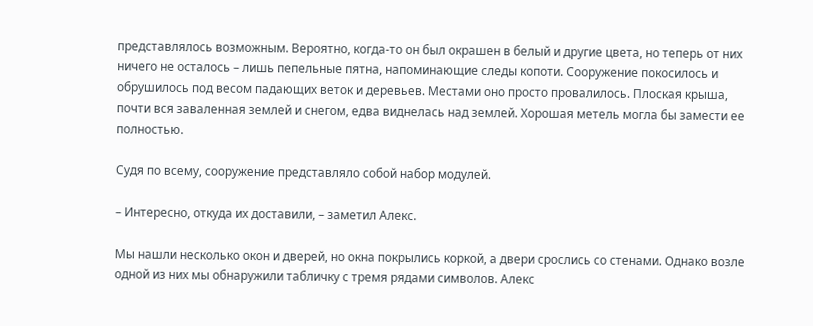представлялось возможным. Вероятно, когда-то он был окрашен в белый и другие цвета, но теперь от них ничего не осталось – лишь пепельные пятна, напоминающие следы копоти. Сооружение покосилось и обрушилось под весом падающих веток и деревьев. Местами оно просто провалилось. Плоская крыша, почти вся заваленная землей и снегом, едва виднелась над землей. Хорошая метель могла бы замести ее полностью.

Судя по всему, сооружение представляло собой набор модулей.

– Интересно, откуда их доставили, – заметил Алекс.

Мы нашли несколько окон и дверей, но окна покрылись коркой, а двери срослись со стенами. Однако возле одной из них мы обнаружили табличку с тремя рядами символов. Алекс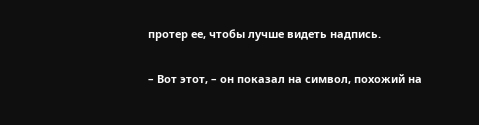протер ее, чтобы лучше видеть надпись.

– Вот этот, – он показал на символ, похожий на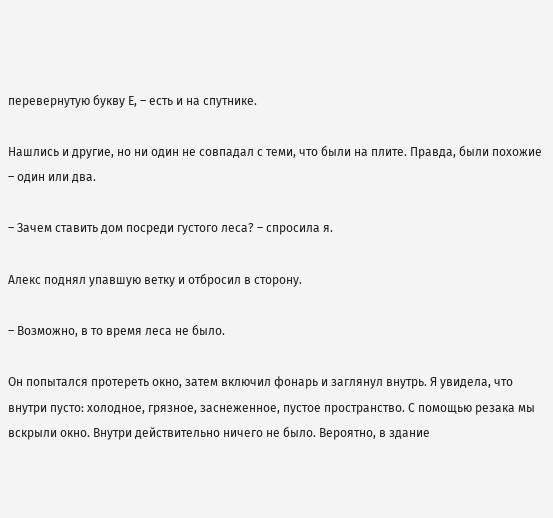перевернутую букву Е, – есть и на спутнике.

Нашлись и другие, но ни один не совпадал с теми, что были на плите. Правда, были похожие – один или два.

– Зачем ставить дом посреди густого леса? – спросила я.

Алекс поднял упавшую ветку и отбросил в сторону.

– Возможно, в то время леса не было.

Он попытался протереть окно, затем включил фонарь и заглянул внутрь. Я увидела, что внутри пусто: холодное, грязное, заснеженное, пустое пространство. С помощью резака мы вскрыли окно. Внутри действительно ничего не было. Вероятно, в здание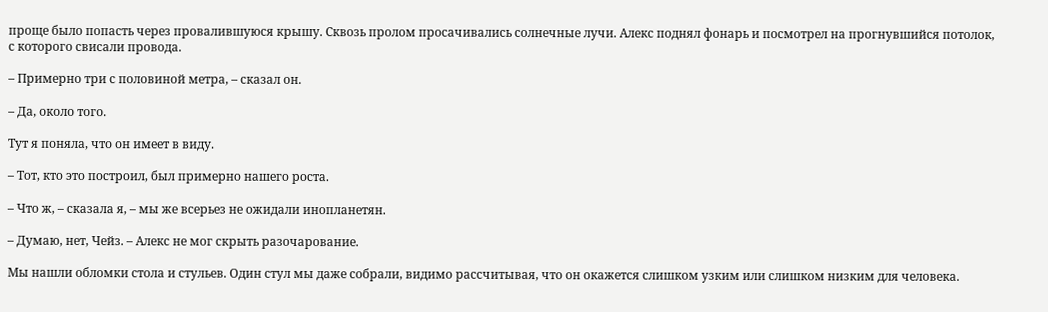проще было попасть через провалившуюся крышу. Сквозь пролом просачивались солнечные лучи. Алекс поднял фонарь и посмотрел на прогнувшийся потолок, с которого свисали провода.

– Примерно три с половиной метра, – сказал он.

– Да, около того.

Тут я поняла, что он имеет в виду.

– Тот, кто это построил, был примерно нашего роста.

– Что ж, – сказала я, – мы же всерьез не ожидали инопланетян.

– Думаю, нет, Чейз. – Алекс не мог скрыть разочарование.

Мы нашли обломки стола и стульев. Один стул мы даже собрали, видимо рассчитывая, что он окажется слишком узким или слишком низким для человека.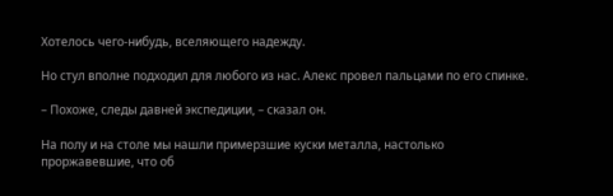Хотелось чего-нибудь, вселяющего надежду.

Но стул вполне подходил для любого из нас. Алекс провел пальцами по его спинке.

– Похоже, следы давней экспедиции, – сказал он.

На полу и на столе мы нашли примерзшие куски металла, настолько проржавевшие, что об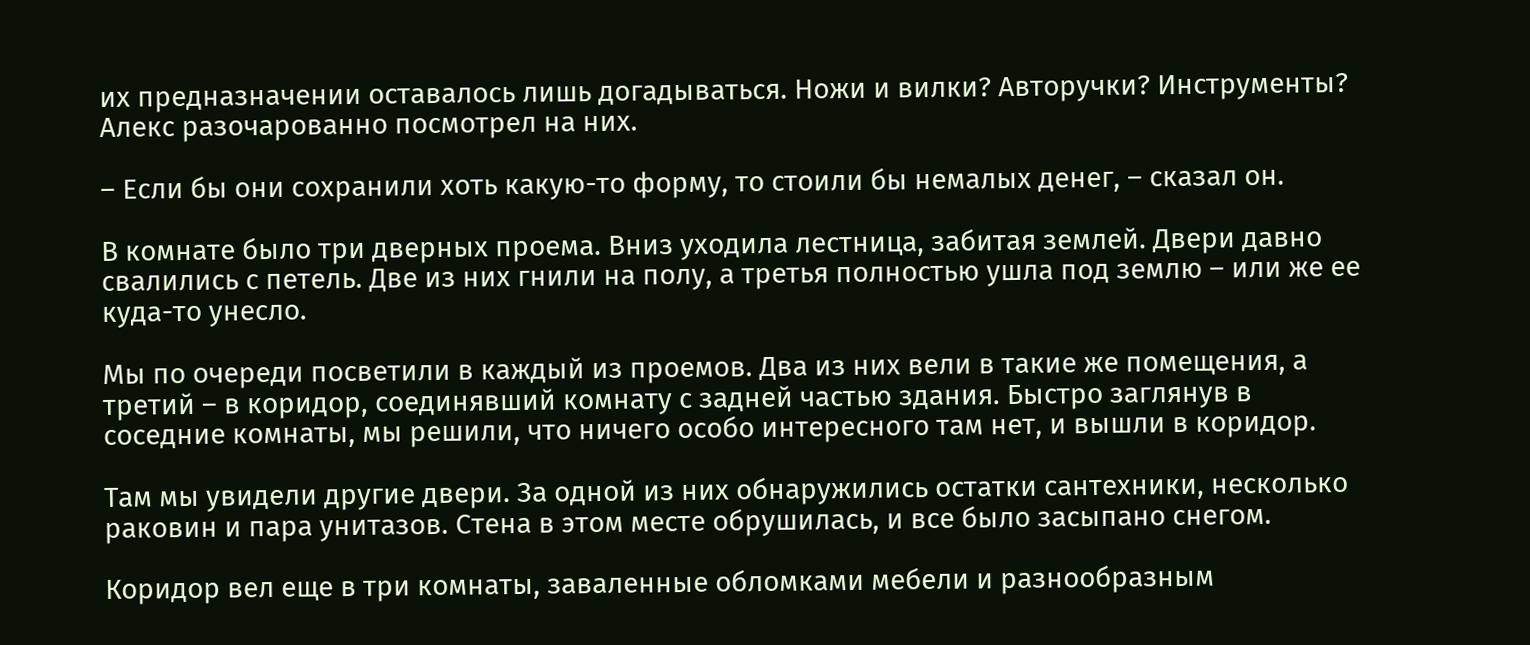их предназначении оставалось лишь догадываться. Ножи и вилки? Авторучки? Инструменты? Алекс разочарованно посмотрел на них.

– Если бы они сохранили хоть какую-то форму, то стоили бы немалых денег, – сказал он.

В комнате было три дверных проема. Вниз уходила лестница, забитая землей. Двери давно свалились с петель. Две из них гнили на полу, а третья полностью ушла под землю – или же ее куда-то унесло.

Мы по очереди посветили в каждый из проемов. Два из них вели в такие же помещения, а третий – в коридор, соединявший комнату с задней частью здания. Быстро заглянув в соседние комнаты, мы решили, что ничего особо интересного там нет, и вышли в коридор.

Там мы увидели другие двери. За одной из них обнаружились остатки сантехники, несколько раковин и пара унитазов. Стена в этом месте обрушилась, и все было засыпано снегом.

Коридор вел еще в три комнаты, заваленные обломками мебели и разнообразным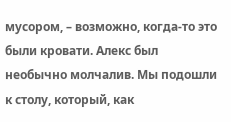мусором, – возможно, когда-то это были кровати. Алекс был необычно молчалив. Мы подошли к столу, который, как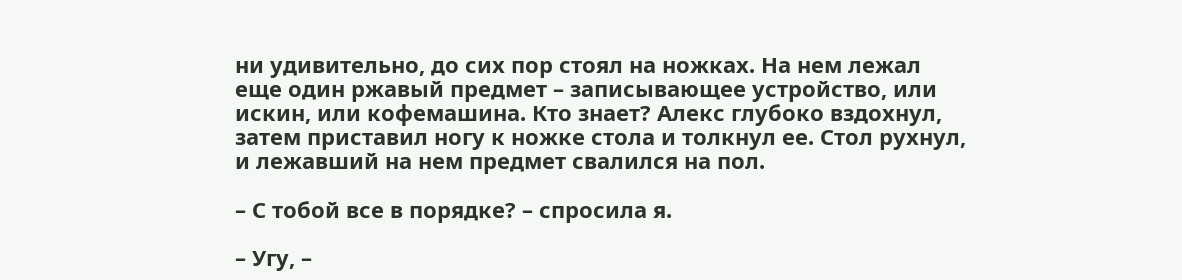ни удивительно, до сих пор стоял на ножках. На нем лежал еще один ржавый предмет – записывающее устройство, или искин, или кофемашина. Кто знает? Алекс глубоко вздохнул, затем приставил ногу к ножке стола и толкнул ее. Стол рухнул, и лежавший на нем предмет свалился на пол.

– С тобой все в порядке? – спросила я.

– Угу, –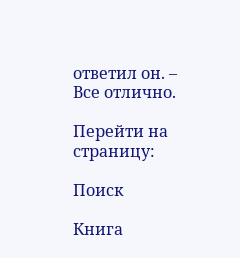ответил он. – Все отлично.

Перейти на страницу:

Поиск

Книга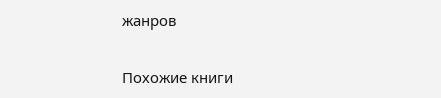жанров

Похожие книги